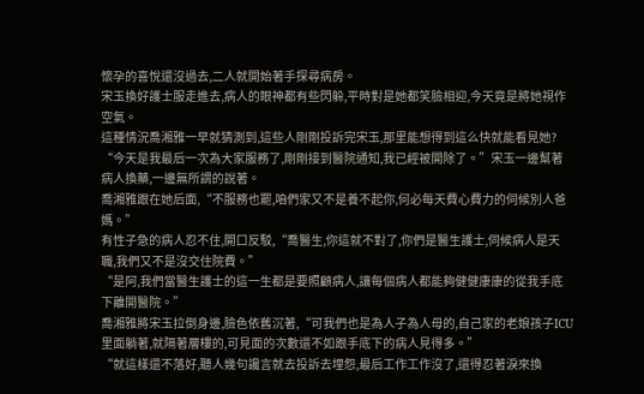懷孕的喜悅還沒過去,二人就開始著手探尋病房。
宋玉換好護士服走進去,病人的眼神都有些閃躲,平時對是她都笑臉相迎,今天竟是將她視作空氣。
這種情況喬湘雅一早就猜測到,這些人剛剛投訴完宋玉,那里能想得到這么快就能看見她?
“今天是我最后一次為大家服務了,剛剛接到醫院通知,我已經被開除了。”宋玉一邊幫著病人換藥,一邊無所謂的說著。
喬湘雅跟在她后面,“不服務也罷,咱們家又不是養不起你,何必每天費心費力的伺候別人爸媽。”
有性子急的病人忍不住,開口反駁,“喬醫生,你這就不對了,你們是醫生護士,伺候病人是天職,我們又不是沒交住院費。”
“是阿,我們當醫生護士的這一生都是要照顧病人,讓每個病人都能夠健健康康的從我手底下離開醫院。”
喬湘雅將宋玉拉倒身邊,臉色依舊沉著,“可我們也是為人子為人母的,自己家的老娘孩子ICU里面躺著,就隔著層樓的,可見面的次數還不如跟手底下的病人見得多。”
“就這樣還不落好,聽人幾句讒言就去投訴去埋怨,最后工作工作沒了,還得忍著淚來換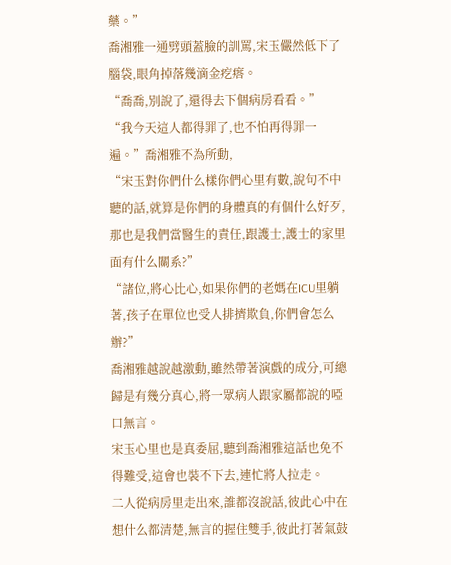藥。”
喬湘雅一通劈頭蓋臉的訓罵,宋玉儼然低下了腦袋,眼角掉落幾滴金疙瘩。
“喬喬,別說了,還得去下個病房看看。”
“我今天這人都得罪了,也不怕再得罪一遍。”喬湘雅不為所動,
“宋玉對你們什么樣你們心里有數,說句不中聽的話,就算是你們的身體真的有個什么好歹,那也是我們當醫生的責任,跟護士,護士的家里面有什么關系?”
“諸位,將心比心,如果你們的老媽在ICU里躺著,孩子在單位也受人排擠欺負,你們會怎么辦?”
喬湘雅越說越激動,雖然帶著演戲的成分,可總歸是有幾分真心,將一眾病人跟家屬都說的啞口無言。
宋玉心里也是真委屈,聽到喬湘雅這話也免不得難受,這會也裝不下去,連忙將人拉走。
二人從病房里走出來,誰都沒說話,彼此心中在想什么都清楚,無言的握住雙手,彼此打著氣鼓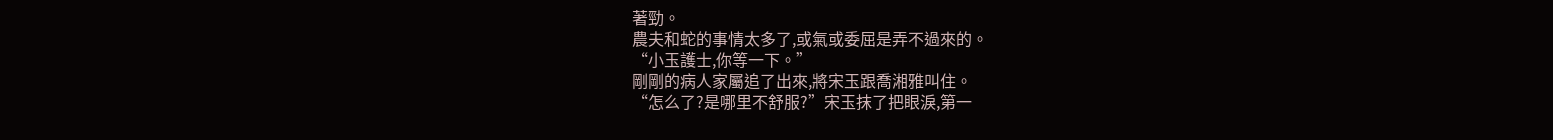著勁。
農夫和蛇的事情太多了,或氣或委屈是弄不過來的。
“小玉護士,你等一下。”
剛剛的病人家屬追了出來,將宋玉跟喬湘雅叫住。
“怎么了?是哪里不舒服?”宋玉抹了把眼淚,第一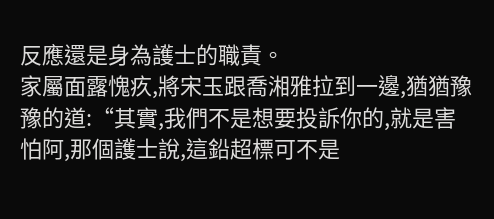反應還是身為護士的職責。
家屬面露愧疚,將宋玉跟喬湘雅拉到一邊,猶猶豫豫的道:“其實,我們不是想要投訴你的,就是害怕阿,那個護士說,這鉛超標可不是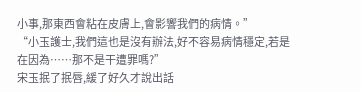小事,那東西會粘在皮膚上,會影響我們的病情。”
“小玉護士,我們這也是沒有辦法,好不容易病情穩定,若是在因為……那不是干遭罪嗎?”
宋玉抿了抿唇,緩了好久才說出話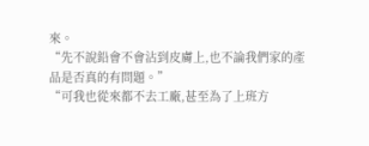來。
“先不說鉛會不會沾到皮膚上,也不論我們家的產品是否真的有問題。”
“可我也從來都不去工廠,甚至為了上班方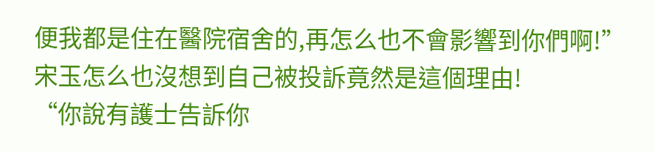便我都是住在醫院宿舍的,再怎么也不會影響到你們啊!”
宋玉怎么也沒想到自己被投訴竟然是這個理由!
“你說有護士告訴你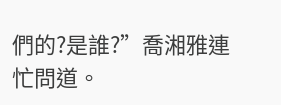們的?是誰?”喬湘雅連忙問道。